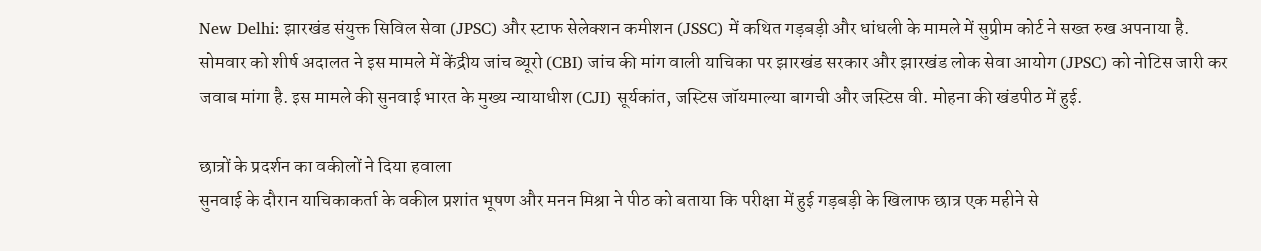New Delhi: झारखंड संयुक्त सिविल सेवा (JPSC) और स्टाफ सेलेक्शन कमीशन (JSSC) में कथित गड़बड़ी और धांधली के मामले में सुप्रीम कोर्ट ने सख्त रुख अपनाया है. सोमवार को शीर्ष अदालत ने इस मामले में केंद्रीय जांच ब्यूरो (CBI) जांच की मांग वाली याचिका पर झारखंड सरकार और झारखंड लोक सेवा आयोग (JPSC) को नोटिस जारी कर जवाब मांगा है. इस मामले की सुनवाई भारत के मुख्य न्यायाधीश (CJI) सूर्यकांत, जस्टिस जॉयमाल्या बागची और जस्टिस वी. मोहना की खंडपीठ में हुई.

छात्रों के प्रदर्शन का वकीलों ने दिया हवाला
सुनवाई के दौरान याचिकाकर्ता के वकील प्रशांत भूषण और मनन मिश्रा ने पीठ को बताया कि परीक्षा में हुई गड़बड़ी के खिलाफ छात्र एक महीने से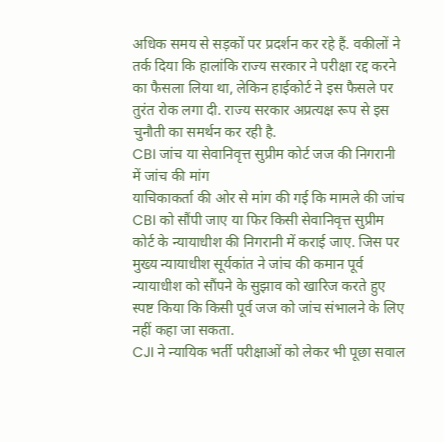अधिक समय से सड़कों पर प्रदर्शन कर रहे हैं. वकीलों ने तर्क दिया कि हालांकि राज्य सरकार ने परीक्षा रद्द करने का फैसला लिया था, लेकिन हाईकोर्ट ने इस फैसले पर तुरंत रोक लगा दी. राज्य सरकार अप्रत्यक्ष रूप से इस चुनौती का समर्थन कर रही है.
CBI जांच या सेवानिवृत्त सुप्रीम कोर्ट जज की निगरानी में जांच की मांग
याचिकाकर्ता की ओर से मांग की गई कि मामले की जांच CBI को सौंपी जाए या फिर किसी सेवानिवृत्त सुप्रीम कोर्ट के न्यायाधीश की निगरानी में कराई जाए. जिस पर मुख्य न्यायाधीश सूर्यकांत ने जांच की कमान पूर्व न्यायाधीश को सौंपने के सुझाव को खारिज करते हुए स्पष्ट किया कि किसी पूर्व जज को जांच संभालने के लिए नहीं कहा जा सकता.
CJI ने न्यायिक भर्ती परीक्षाओं को लेकर भी पूछा सवाल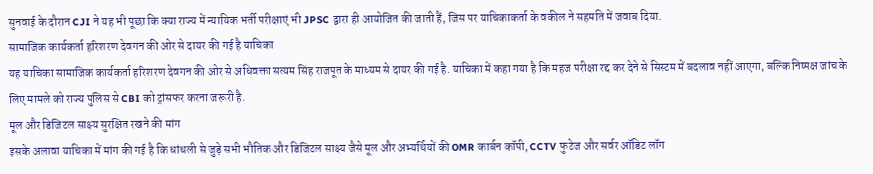सुनवाई के दौरान CJI ने यह भी पूछा कि क्या राज्य में न्यायिक भर्ती परीक्षाएं भी JPSC द्वारा ही आयोजित की जाती हैं, जिस पर याचिकाकर्ता के वकील ने सहमति में जवाब दिया.
सामाजिक कार्यकर्ता हरिशरण देवगन की ओर से दायर की गई है याचिका
यह याचिका सामाजिक कार्यकर्ता हरिशरण देवगन की ओर से अधिवक्ता सत्यम सिंह राजपूत के माध्यम से दायर की गई है. याचिका में कहा गया है कि महज परीक्षा रद्द कर देने से सिस्टम में बदलाव नहीं आएगा, बल्कि निष्पक्ष जांच के लिए मामले को राज्य पुलिस से CBI को ट्रांसफर करना जरूरी है.
मूल और डिजिटल साक्ष्य सुरक्षित रखने की मांग
इसके अलावा याचिका में मांग की गई है कि धांधली से जुड़े सभी भौतिक और डिजिटल साक्ष्य जैसे मूल और अभ्यर्थियों की OMR कार्बन कॉपी, CCTV फुटेज और सर्वर ऑडिट लॉग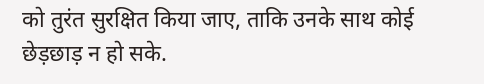को तुरंत सुरक्षित किया जाए, ताकि उनके साथ कोई छेड़छाड़ न हो सके.